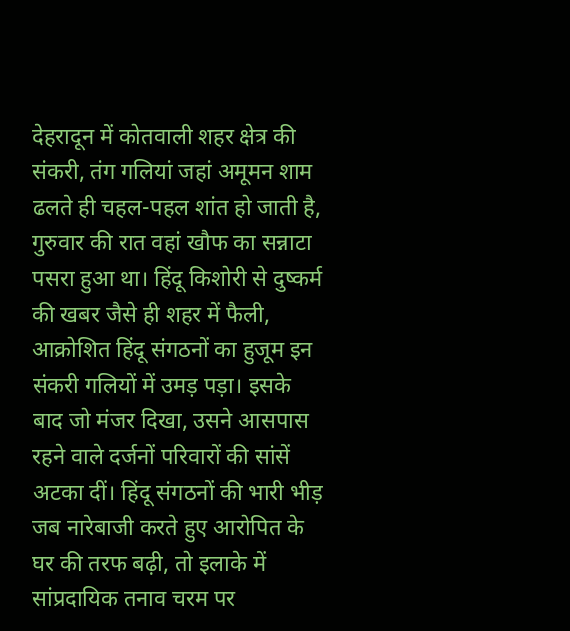देहरादून में कोतवाली शहर क्षेत्र की संकरी, तंग गलियां जहां अमूमन शाम ढलते ही चहल-पहल शांत हो जाती है, गुरुवार की रात वहां खौफ का सन्नाटा पसरा हुआ था। हिंदू किशोरी से दुष्कर्म की खबर जैसे ही शहर में फैली, आक्रोशित हिंदू संगठनों का हुजूम इन संकरी गलियों में उमड़ पड़ा। इसके बाद जो मंजर दिखा, उसने आसपास रहने वाले दर्जनों परिवारों की सांसें अटका दीं। हिंदू संगठनों की भारी भीड़ जब नारेबाजी करते हुए आरोपित के घर की तरफ बढ़ी, तो इलाके में सांप्रदायिक तनाव चरम पर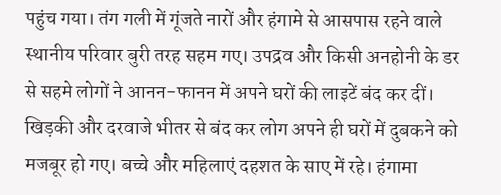पहुंच गया। तंग गली में गूंजते नारों और हंगामे से आसपास रहने वाले स्थानीय परिवार बुरी तरह सहम गए। उपद्रव और किसी अनहोनी के डर से सहमे लोगों ने आनन-फानन में अपने घरों की लाइटें बंद कर दीं।
खिड़की और दरवाजे भीतर से बंद कर लोग अपने ही घरों में दुबकने को मजबूर हो गए। बच्चे और महिलाएं दहशत के साए में रहे। हंगामा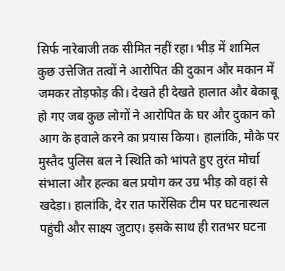सिर्फ नारेबाजी तक सीमित नहीं रहा। भीड़ में शामिल कुछ उत्तेजित तत्वों ने आरोपित की दुकान और मकान में जमकर तोड़फोड़ की। देखते ही देखते हालात और बेकाबू हो गए जब कुछ लोगों ने आरोपित के घर और दुकान को आग के हवाले करने का प्रयास किया। हालांकि, मौके पर मुस्तैद पुलिस बल ने स्थिति को भांपते हुए तुरंत मोर्चा संभाला और हल्का बल प्रयोग कर उग्र भीड़ को वहां से खदेड़ा। हालांकि, देर रात फारेंसिक टीम पर घटनास्थल पहुंची और साक्ष्य जुटाए। इसके साथ ही रातभर घटना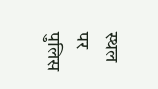स्थल पर पुलिस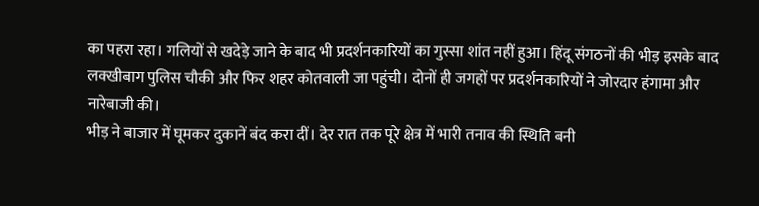का पहरा रहा। गलियों से खदेड़े जाने के बाद भी प्रदर्शनकारियों का गुस्सा शांत नहीं हुआ। हिंदू संगठनों की भीड़ इसके बाद लक्खीबाग पुलिस चौकी और फिर शहर कोतवाली जा पहुंची। दोनों ही जगहों पर प्रदर्शनकारियों ने जोरदार हंगामा और नारेबाजी की।
भीड़ ने बाजार में घूमकर दुकानें बंद करा दीं। देर रात तक पूरे क्षेत्र में भारी तनाव की स्थिति बनी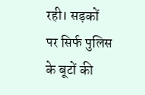रही। सड़कों पर सिर्फ पुलिस के बूटों की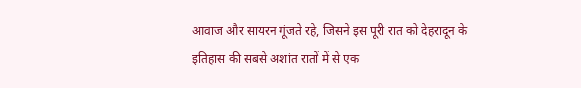आवाज और सायरन गूंजते रहे, जिसने इस पूरी रात को देहरादून के इतिहास की सबसे अशांत रातों में से एक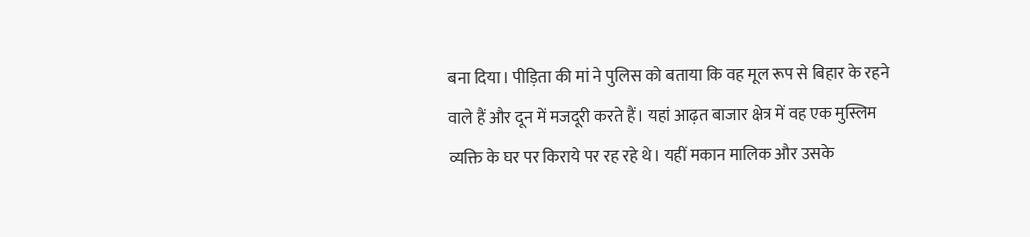बना दिया। पीड़िता की मां ने पुलिस को बताया कि वह मूल रूप से बिहार के रहने वाले हैं और दून में मजदूरी करते हैं। यहां आढ़त बाजार क्षेत्र में वह एक मुस्लिम व्यक्ति के घर पर किराये पर रह रहे थे। यहीं मकान मालिक और उसके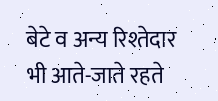बेटे व अन्य रिश्तेदार भी आते-जाते रहते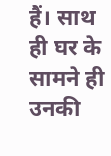हैं। साथ ही घर के सामने ही उनकी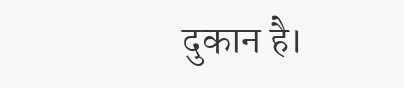दुकान है।